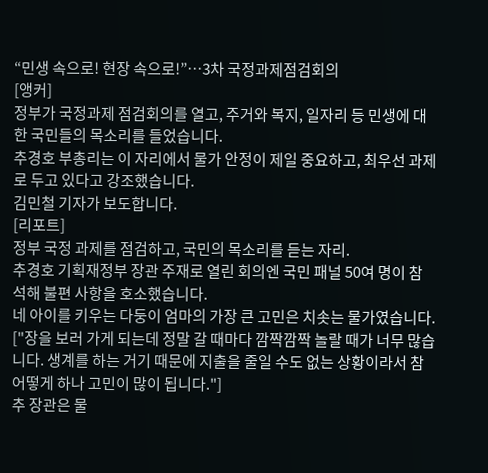“민생 속으로! 현장 속으로!”…3차 국정과제점검회의
[앵커]
정부가 국정과제 점검회의를 열고, 주거와 복지, 일자리 등 민생에 대한 국민들의 목소리를 들었습니다.
추경호 부총리는 이 자리에서 물가 안정이 제일 중요하고, 최우선 과제로 두고 있다고 강조했습니다.
김민철 기자가 보도합니다.
[리포트]
정부 국정 과제를 점검하고, 국민의 목소리를 듣는 자리.
추경호 기획재정부 장관 주재로 열린 회의엔 국민 패널 50여 명이 참석해 불편 사항을 호소했습니다.
네 아이를 키우는 다둥이 엄마의 가장 큰 고민은 치솟는 물가였습니다.
["장을 보러 가게 되는데 정말 갈 때마다 깜짝깜짝 놀랄 때가 너무 많습니다. 생계를 하는 거기 때문에 지출을 줄일 수도 없는 상황이라서 참 어떻게 하나 고민이 많이 됩니다."]
추 장관은 물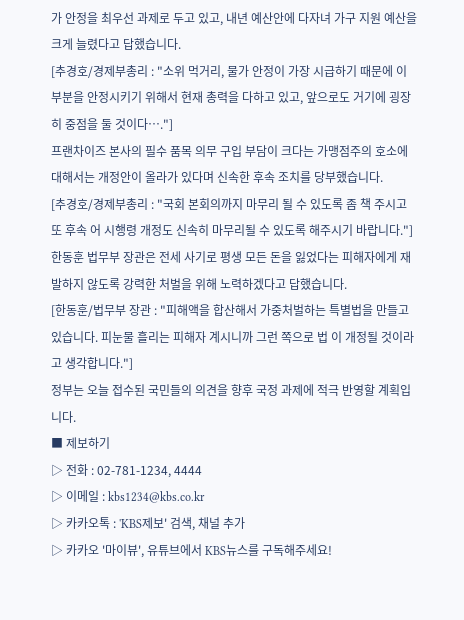가 안정을 최우선 과제로 두고 있고, 내년 예산안에 다자녀 가구 지원 예산을 크게 늘렸다고 답했습니다.
[추경호/경제부총리 : "소위 먹거리, 물가 안정이 가장 시급하기 때문에 이 부분을 안정시키기 위해서 현재 총력을 다하고 있고, 앞으로도 거기에 굉장히 중점을 둘 것이다…."]
프랜차이즈 본사의 필수 품목 의무 구입 부담이 크다는 가맹점주의 호소에 대해서는 개정안이 올라가 있다며 신속한 후속 조치를 당부했습니다.
[추경호/경제부총리 : "국회 본회의까지 마무리 될 수 있도록 좀 책 주시고 또 후속 어 시행령 개정도 신속히 마무리될 수 있도록 해주시기 바랍니다."]
한동훈 법무부 장관은 전세 사기로 평생 모든 돈을 잃었다는 피해자에게 재발하지 않도록 강력한 처벌을 위해 노력하겠다고 답했습니다.
[한동훈/법무부 장관 : "피해액을 합산해서 가중처벌하는 특별법을 만들고 있습니다. 피눈물 흘리는 피해자 계시니까 그런 쪽으로 법 이 개정될 것이라고 생각합니다."]
정부는 오늘 접수된 국민들의 의견을 향후 국정 과제에 적극 반영할 계획입니다.
■ 제보하기
▷ 전화 : 02-781-1234, 4444
▷ 이메일 : kbs1234@kbs.co.kr
▷ 카카오톡 : 'KBS제보' 검색, 채널 추가
▷ 카카오 '마이뷰', 유튜브에서 KBS뉴스를 구독해주세요!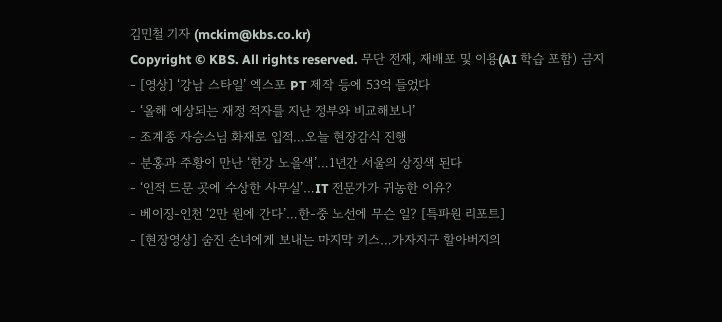김민철 기자 (mckim@kbs.co.kr)
Copyright © KBS. All rights reserved. 무단 전재, 재배포 및 이용(AI 학습 포함) 금지
- [영상] ‘강남 스타일’ 엑스포 PT 제작 등에 53억 들었다
- ‘올해 예상되는 재정 적자를 지난 정부와 비교해보니’
- 조계종 자승스님 화재로 입적…오늘 현장감식 진행
- 분홍과 주황이 만난 ‘한강 노을색’…1년간 서울의 상징색 된다
- ‘인적 드문 곳에 수상한 사무실’…IT 전문가가 귀농한 이유?
- 베이징-인천 ‘2만 원에 간다’…한-중 노선에 무슨 일? [특파원 리포트]
- [현장영상] 숨진 손녀에게 보내는 마지막 키스…가자지구 할아버지의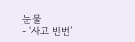눈물
- ‘사고 빈번’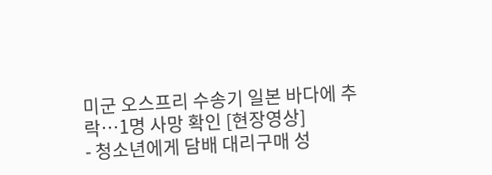미군 오스프리 수송기 일본 바다에 추락…1명 사망 확인 [현장영상]
- 청소년에게 담배 대리구매 성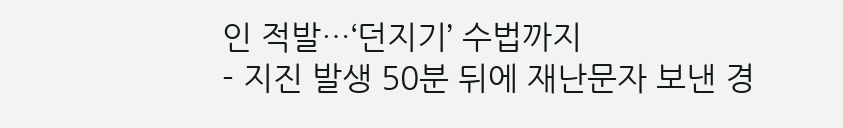인 적발…‘던지기’ 수법까지
- 지진 발생 50분 뒤에 재난문자 보낸 경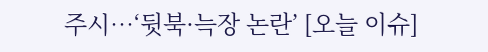주시…‘뒷북·늑장 논란’ [오늘 이슈]